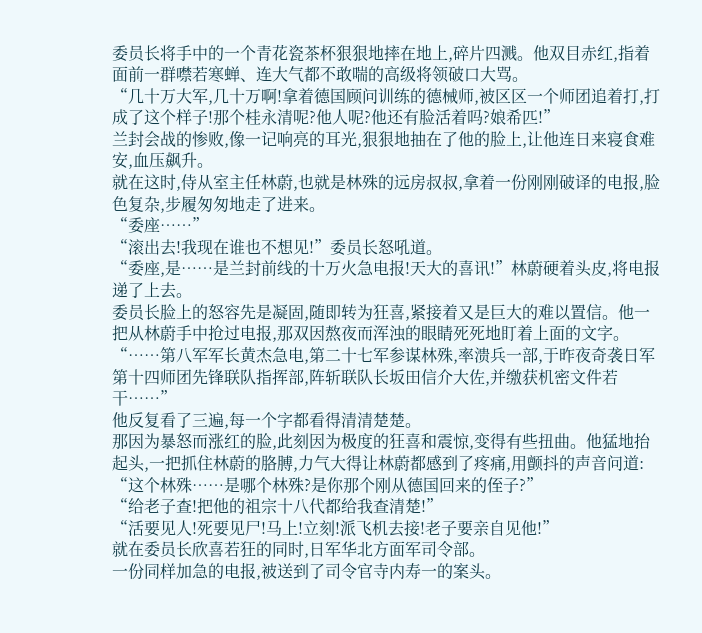委员长将手中的一个青花瓷茶杯狠狠地摔在地上,碎片四溅。他双目赤红,指着面前一群噤若寒蝉、连大气都不敢喘的高级将领破口大骂。
“几十万大军,几十万啊!拿着德国顾问训练的德械师,被区区一个师团追着打,打成了这个样子!那个桂永清呢?他人呢?他还有脸活着吗?娘希匹!”
兰封会战的惨败,像一记响亮的耳光,狠狠地抽在了他的脸上,让他连日来寝食难安,血压飙升。
就在这时,侍从室主任林蔚,也就是林殊的远房叔叔,拿着一份刚刚破译的电报,脸色复杂,步履匆匆地走了进来。
“委座……”
“滚出去!我现在谁也不想见!”委员长怒吼道。
“委座,是……是兰封前线的十万火急电报!天大的喜讯!”林蔚硬着头皮,将电报递了上去。
委员长脸上的怒容先是凝固,随即转为狂喜,紧接着又是巨大的难以置信。他一把从林蔚手中抢过电报,那双因熬夜而浑浊的眼睛死死地盯着上面的文字。
“……第八军军长黄杰急电,第二十七军参谋林殊,率溃兵一部,于昨夜奇袭日军第十四师团先锋联队指挥部,阵斩联队长坂田信介大佐,并缴获机密文件若干……”
他反复看了三遍,每一个字都看得清清楚楚。
那因为暴怒而涨红的脸,此刻因为极度的狂喜和震惊,变得有些扭曲。他猛地抬起头,一把抓住林蔚的胳膊,力气大得让林蔚都感到了疼痛,用颤抖的声音问道:
“这个林殊……是哪个林殊?是你那个刚从德国回来的侄子?”
“给老子查!把他的祖宗十八代都给我查清楚!”
“活要见人!死要见尸!马上!立刻!派飞机去接!老子要亲自见他!”
就在委员长欣喜若狂的同时,日军华北方面军司令部。
一份同样加急的电报,被送到了司令官寺内寿一的案头。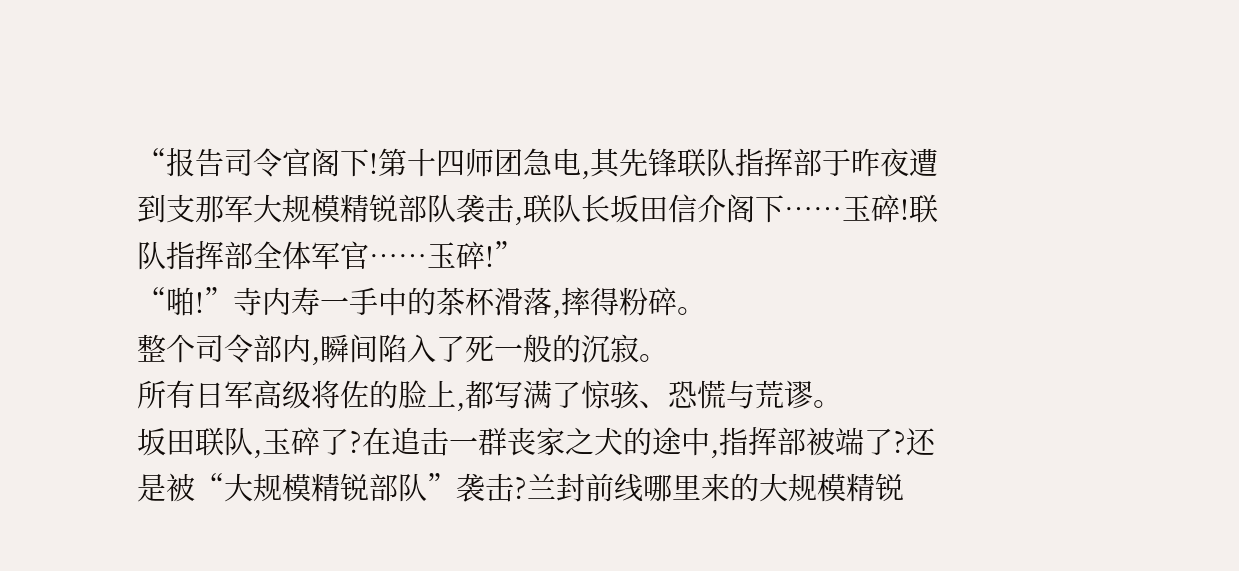“报告司令官阁下!第十四师团急电,其先锋联队指挥部于昨夜遭到支那军大规模精锐部队袭击,联队长坂田信介阁下……玉碎!联队指挥部全体军官……玉碎!”
“啪!”寺内寿一手中的茶杯滑落,摔得粉碎。
整个司令部内,瞬间陷入了死一般的沉寂。
所有日军高级将佐的脸上,都写满了惊骇、恐慌与荒谬。
坂田联队,玉碎了?在追击一群丧家之犬的途中,指挥部被端了?还是被“大规模精锐部队”袭击?兰封前线哪里来的大规模精锐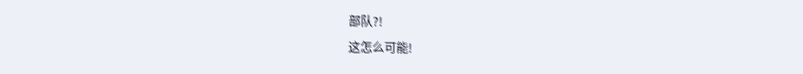部队?!
这怎么可能!